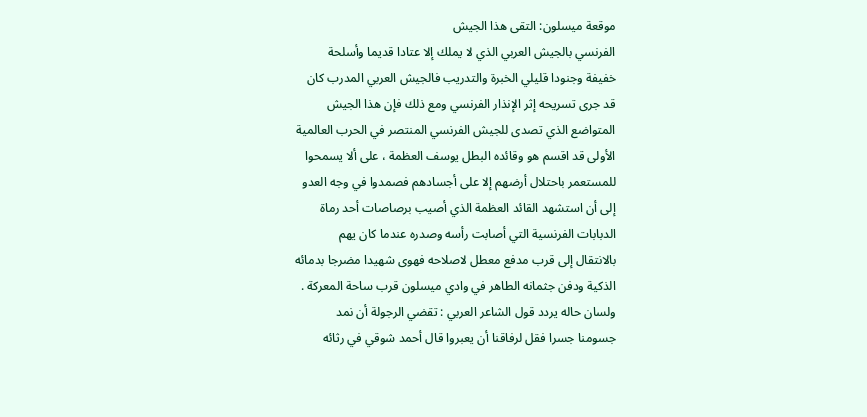موقعة ميسلون: التقى هذا الجيش
الفرنسي بالجيش العربي الذي لا يملك إلا عتادا قديما وأسلحة
خفيفة وجنودا قليلي الخبرة والتدريب فالجيش العربي المدرب كان
قد جرى تسريحه إثر الإنذار الفرنسي ومع ذلك فإن هذا الجيش
المتواضع الذي تصدى للجيش الفرنسي المنتصر في الحرب العالمية
الأولى قد اقسم هو وقائده البطل يوسف العظمة ، على ألا يسمحوا
للمستعمر باحتلال أرضهم إلا على أجسادهم فصمدوا في وجه العدو
إلى أن استشهد القائد العظمة الذي أصيب برصاصات أحد رماة
الدبابات الفرنسية التي أصابت رأسه وصدره عندما كان يهم
بالانتقال إلى قرب مدفع معطل لاصلاحه فهوى شهيدا مضرجا بدمائه
الذكية ودفن جثمانه الطاهر في وادي ميسلون قرب ساحة المعركة .
ولسان حاله يردد قول الشاعر العربي : تقضي الرجولة أن نمد
جسومنا جسرا فقل لرفاقنا أن يعبروا قال أحمد شوقي في رثائه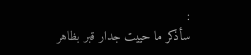:
سأذكر ما حييت جدار قبر بظاهر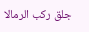جلق ركب الرمالا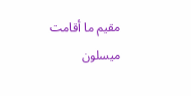مقيم ما أقامت
ميسلون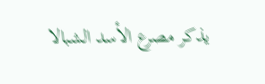يذكر مصرع الأسد الشبالا